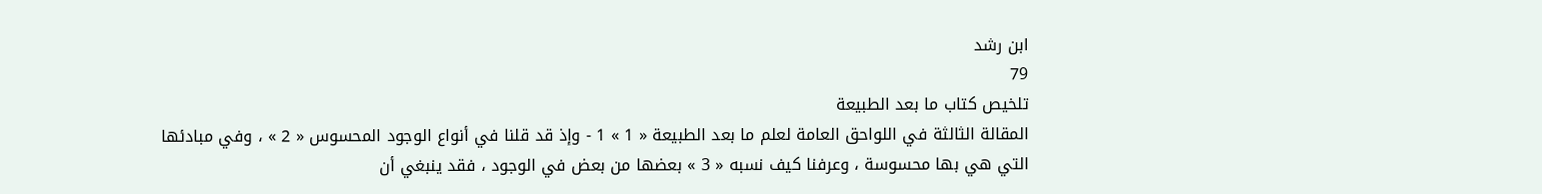ابن رشد
79
تلخيص كتاب ما بعد الطبيعة
المقالة الثالثة في اللواحق العامة لعلم ما بعد الطبيعة « 1 » 1 - وإذ قد قلنا في أنواع الوجود المحسوس « 2 » ، وفي مبادئها التي هي بها محسوسة ، وعرفنا كيف نسبه « 3 » بعضها من بعض في الوجود ، فقد ينبغي أن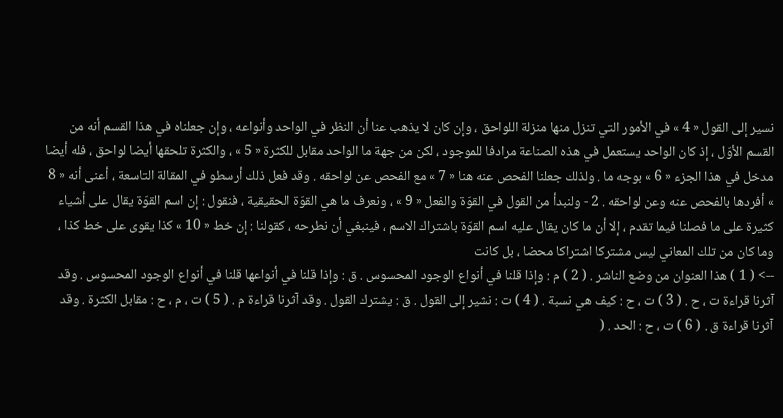نسير إلى القول « 4 » في الأمور التي تنزل منها منزلة اللواحق ، وإن كان لا يذهب عنا أن النظر في الواحد وأنواعه ، وإن جعلناه في هذا القسم أنه من القسم الأوّل ، إذ كان الواحد يستعمل في هذه الصناعة مرادفا للموجود ، لكن من جهة ما الواحد مقابل للكثرة « 5 » ، والكثرة تلحقها أيضا لواحق ، فله أيضا مدخل في هذا الجزء « 6 » بوجه ما . ولذلك جعلنا الفحص عنه هنا « 7 » مع الفحص عن لواحقه . وقد فعل ذلك أرسطو في المقالة التاسعة ، أعنى أنه « 8 » أفردها بالفحص عنه وعن لواحقه . 2 - ولنبدأ من القول في القوّة والفعل « 9 » ، ونعرف ما هي القوّة الحقيقية ، فنقول : إن اسم القوّة يقال على أشياء كثيرة على ما فصلنا فيما تقدم ، إلا أن ما كان يقال عليه اسم القوّة باشتراك الاسم ، فينبغي أن نطرحه ، كقولنا : إن خط « 10 » كذا يقوى على خط كذا ، وما كان من تلك المعاني ليس مشتركا اشتراكا محضا ، بل كانت
--> ( 1 ) هذا العنوان من وضع الناشر . ( 2 ) م : وإذا قلنا في أنواع الوجود المحسوس . ق : وإذا قلنا في أنواعها قلنا في أنواع الوجود المحسوس . وقد آثرنا قراءة ت ، ح . ( 3 ) ت ، ح : كيف هي نسبة . ( 4 ) ت : نشير إلى القول . ق : يشترك القول . وقد آثرنا قراءة م . ( 5 ) ت ، م ، ح : مقابل الكثرة . وقد آثرنا قراءة ق . ( 6 ) ت ، ح : الحد . (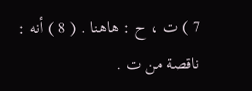7 ) ت ، ح : هاهنا . ( 8 ) أنه : ناقصة من ت .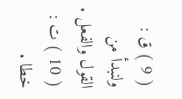( 9 ) ق : ولنبدأ من القول والفعل . ( 10 ) ت : خطا .